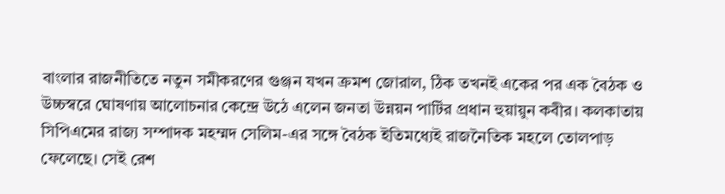বাংলার রাজনীতিতে নতুন সমীকরণের গুঞ্জন যখন ক্রমশ জোরাল, ঠিক তখনই একের পর এক বৈঠক ও উচ্চস্বরে ঘোষণায় আলোচনার কেন্দ্রে উঠে এলেন জনতা উন্নয়ন পার্টির প্রধান হুয়ায়ুন কবীর। কলকাতায় সিপিএমের রাজ্য সম্পাদক মহম্মদ সেলিম-এর সঙ্গে বৈঠক ইতিমধ্যেই রাজনৈতিক মহলে তোলপাড় ফেলেছে। সেই রেশ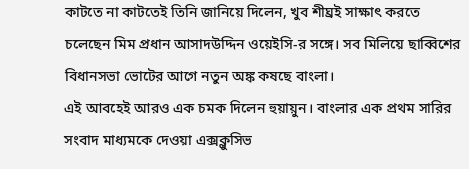কাটতে না কাটতেই তিনি জানিয়ে দিলেন, খুব শীঘ্রই সাক্ষাৎ করতে চলেছেন মিম প্রধান আসাদউদ্দিন ওয়েইসি-র সঙ্গে। সব মিলিয়ে ছাব্বিশের বিধানসভা ভোটের আগে নতুন অঙ্ক কষছে বাংলা।
এই আবহেই আরও এক চমক দিলেন হুয়ায়ুন। বাংলার এক প্রথম সারির সংবাদ মাধ্যমকে দেওয়া এক্সক্লুসিভ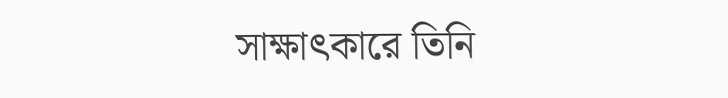সাক্ষাৎকারে তিনি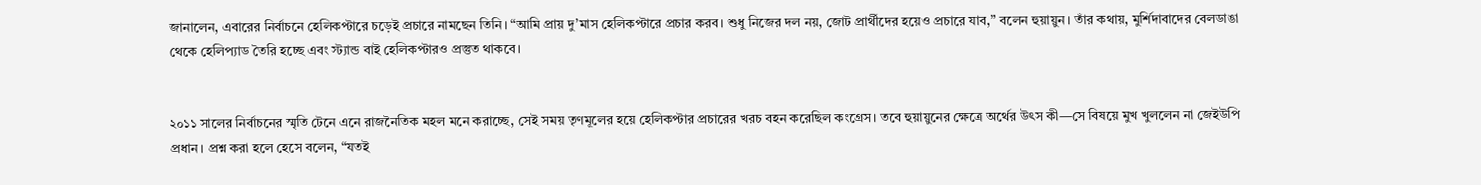জানালেন, এবারের নির্বাচনে হেলিকপ্টারে চড়েই প্রচারে নামছেন তিনি। “আমি প্রায় দু’মাস হেলিকপ্টারে প্রচার করব। শুধু নিজের দল নয়, জোট প্রার্থীদের হয়েও প্রচারে যাব,” বলেন হুয়ায়ুন। তাঁর কথায়, মুর্শিদাবাদের বেলডাঙা থেকে হেলিপ্যাড তৈরি হচ্ছে এবং স্ট্যান্ড বাই হেলিকপ্টারও প্রস্তুত থাকবে।


২০১১ সালের নির্বাচনের স্মৃতি টেনে এনে রাজনৈতিক মহল মনে করাচ্ছে, সেই সময় তৃণমূলের হয়ে হেলিকপ্টার প্রচারের খরচ বহন করেছিল কংগ্রেস। তবে হুয়ায়ুনের ক্ষেত্রে অর্থের উৎস কী—সে বিষয়ে মুখ খুললেন না জেইউপি প্রধান। প্রশ্ন করা হলে হেসে বলেন, “যতই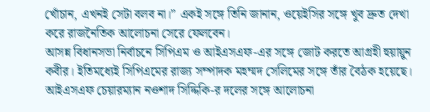খোঁচান, এখনই সেটা বলব না।” একই সঙ্গে তিনি জানান, ওয়েইসির সঙ্গে খুব দ্রুত দেখা করে রাজনৈতিক আলোচনা সেরে ফেলবেন।
আসন্ন বিধানসভা নির্বাচনে সিপিএম ও আইএসএফ-এর সঙ্গে জোট করতে আগ্রহী হুয়ায়ুন কবীর। ইতিমধ্যেই সিপিএমের রাজ্য সম্পাদক মহম্মদ সেলিমের সঙ্গে তাঁর বৈঠক হয়েছে। আইএসএফ চেয়ারম্যান নওশাদ সিদ্দিকি-র দলের সঙ্গে আলোচনা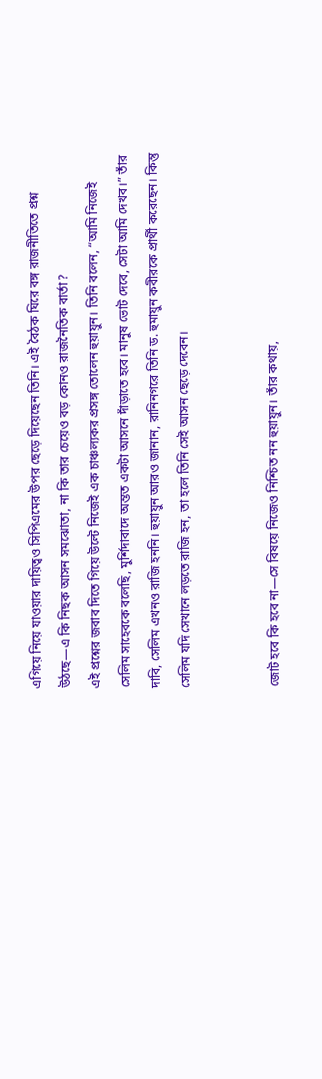এগিয়ে নিয়ে যাওয়ার দায়িত্বও সিপিএমের উপর ছেড়ে দিয়েছেন তিনি। এই বৈঠক ঘিরে বঙ্গ রাজনীতিতে প্রশ্ন উঠছে—এ কি নিছক আসন সমঝোতা, না কি তার চেয়েও বড় কোনও রাজনৈতিক বার্তা?
এই প্রশ্নের জবাব দিতে গিয়ে উল্টে নিজেই এক চাঞ্চল্যকর প্রসঙ্গ তোলেন হুয়ায়ুন। তিনি বলেন, “আমি নিজেই সেলিম সাহেবকে বলেছি, মুর্শিদাবাদে অন্তত একটা আসনে দাঁড়াতে হবে। মানুষ ভোট দেবে, সেটা আমি দেখব।” তাঁর দাবি, সেলিম এখনও রাজি হননি। হুয়ায়ুন আরও জানান, রানিনগরে তিনি ড. হুমায়ুন কবীরকে প্রার্থী করেছেন। কিন্তু সেলিম যদি সেখানে লড়তে রাজি হন, তা হলে তিনি সেই আসন ছেড়ে দেবেন।


জোট হবে কি হবে না—সে বিষয়ে নিজেও নিশ্চিত নন হুয়ায়ুন। তাঁর কথায়,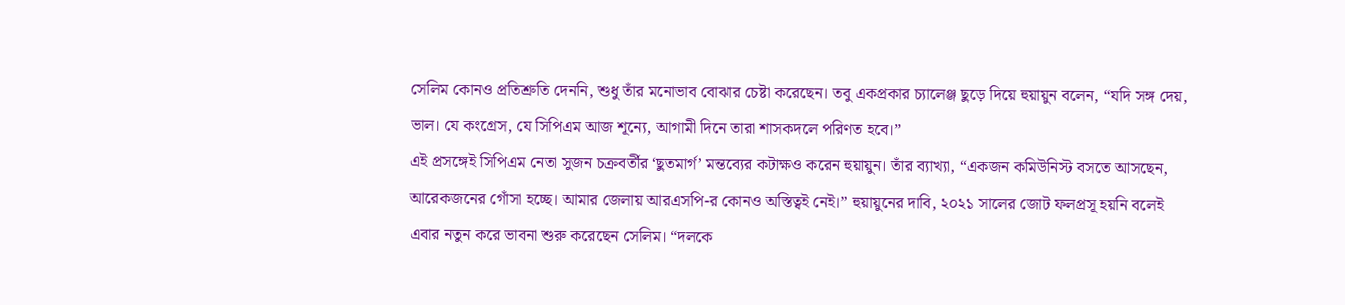সেলিম কোনও প্রতিশ্রুতি দেননি, শুধু তাঁর মনোভাব বোঝার চেষ্টা করেছেন। তবু একপ্রকার চ্যালেঞ্জ ছুড়ে দিয়ে হুয়ায়ুন বলেন, “যদি সঙ্গ দেয়, ভাল। যে কংগ্রেস, যে সিপিএম আজ শূন্যে, আগামী দিনে তারা শাসকদলে পরিণত হবে।”
এই প্রসঙ্গেই সিপিএম নেতা সুজন চক্রবর্তীর ‘ছুতমার্গ’ মন্তব্যের কটাক্ষও করেন হুয়ায়ুন। তাঁর ব্যাখ্যা, “একজন কমিউনিস্ট বসতে আসছেন, আরেকজনের গোঁসা হচ্ছে। আমার জেলায় আরএসপি-র কোনও অস্তিত্বই নেই।” হুয়ায়ুনের দাবি, ২০২১ সালের জোট ফলপ্রসূ হয়নি বলেই এবার নতুন করে ভাবনা শুরু করেছেন সেলিম। “দলকে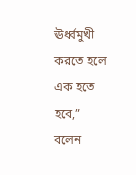ঊর্ধ্বমুখী করতে হলে এক হতে হবে,” বলেন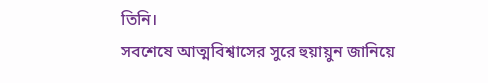তিনি।
সবশেষে আত্মবিশ্বাসের সুরে হুয়ায়ুন জানিয়ে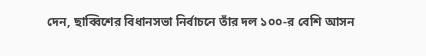দেন, ছাব্বিশের বিধানসভা নির্বাচনে তাঁর দল ১০০-র বেশি আসন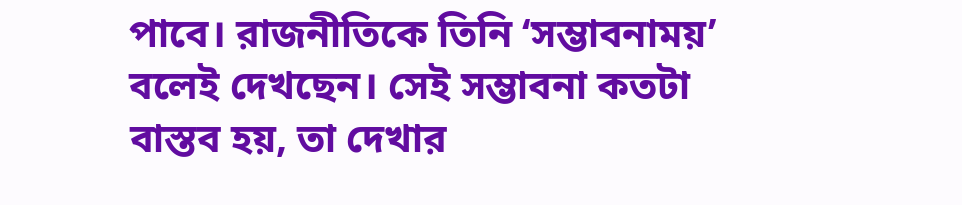পাবে। রাজনীতিকে তিনি ‘সম্ভাবনাময়’ বলেই দেখছেন। সেই সম্ভাবনা কতটা বাস্তব হয়, তা দেখার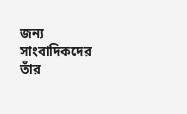জন্য সাংবাদিকদের তাঁর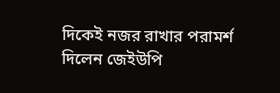দিকেই নজর রাখার পরামর্শ দিলেন জেইউপি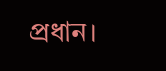প্রধান।